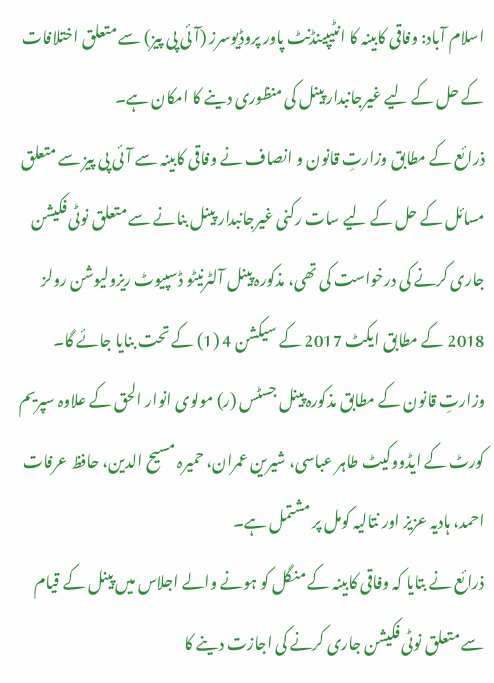اسلام آباد: وفاقی کابینہ کا انٹیپینڈنٹ پاور پروڈیوسرز (آئی پی پیز) سے متعلق اختلافات کے حل کے لیے غیرجانبدار پینل کی منظوری دینے کا امکان ہے۔
ذرائع کے مطابق وزارتِ قانون و انصاف نے وفاقی کابینہ سے آئی پی پیز سے متعلق مسائل کے حل کے لیے سات رکنی غیرجانبدار پینل بنانے سے متعلق نوٹی فکیشن جاری کرنے کی درخواست کی تھی، مذکورہ پینل آلٹرنیٹو ڈسپیوٹ ریزولیوشن رولز 2018 کے مطابق ایکٹ 2017 کے سیکشن 4 (1) کے تحت بنایا جائے گا۔
وزارتِ قانون کے مطابق مذکورہ پینل جسٹس (ر) مولوی انوار الحق کے علاوہ سپریم کورٹ کے ایڈووکیٹ طاہر عباسی، شیرین عمران، حمیرہ مسیح الدین، حافظ عرفات احمد، ہادیہ عزیز اور نتالیہ کومل پر مشتمل ہے۔
ذرائع نے بتایا کہ وفاقی کابینہ کے منگل کو ہونے والے اجلاس میں پینل کے قیام سے متعلق نوٹی فکیشن جاری کرنے کی اجازت دینے کا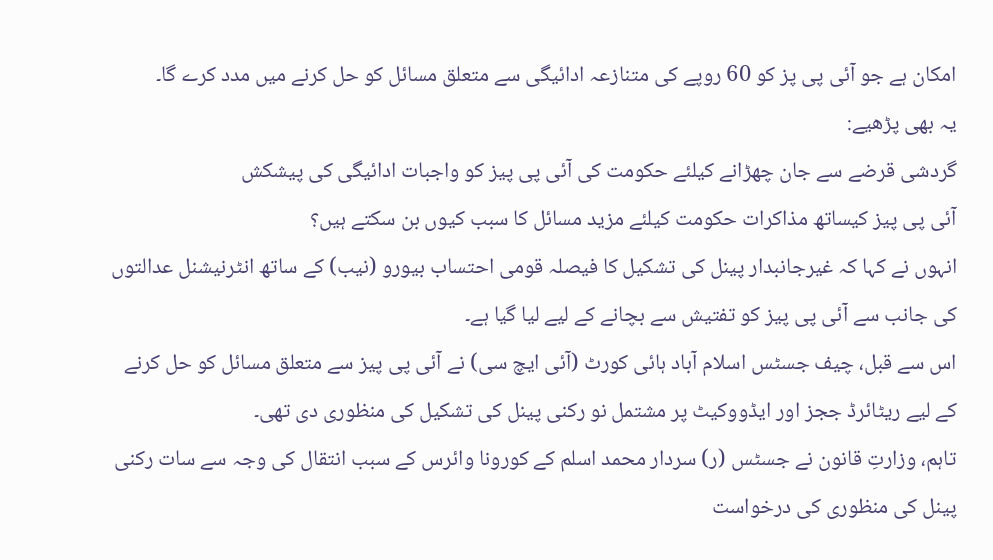امکان ہے جو آئی پی پز کو 60 روپے کی متنازعہ ادائیگی سے متعلق مسائل کو حل کرنے میں مدد کرے گا۔
یہ بھی پڑھیے:
گردشی قرضے سے جان چھڑانے کیلئے حکومت کی آئی پی پیز کو واجبات ادائیگی کی پیشکش
آئی پی پیز کیساتھ مذاکرات حکومت کیلئے مزید مسائل کا سبب کیوں بن سکتے ہیں؟
انہوں نے کہا کہ غیرجانبدار پینل کی تشکیل کا فیصلہ قومی احتساب بیورو (نیب) کے ساتھ انٹرنیشنل عدالتوں کی جانب سے آئی پی پیز کو تفتیش سے بچانے کے لیے لیا گیا ہے۔
اس سے قبل، چیف جسٹس اسلام آباد ہائی کورٹ (آئی ایچ سی) نے آئی پی پیز سے متعلق مسائل کو حل کرنے کے لیے ریٹائرڈ ججز اور ایڈووکیٹ پر مشتمل نو رکنی پینل کی تشکیل کی منظوری دی تھی۔
تاہم، وزارتِ قانون نے جسٹس (ر) سردار محمد اسلم کے کورونا وائرس کے سبب انتقال کی وجہ سے سات رکنی پینل کی منظوری کی درخواست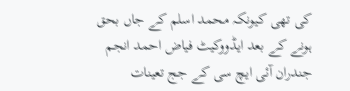کی تھی کیونکہ محمد اسلم کے جاں بحق ہونے کے بعد ایڈووکیٹ فیاض احمد انجم جندران آئی ایچ سی کے جج تعینات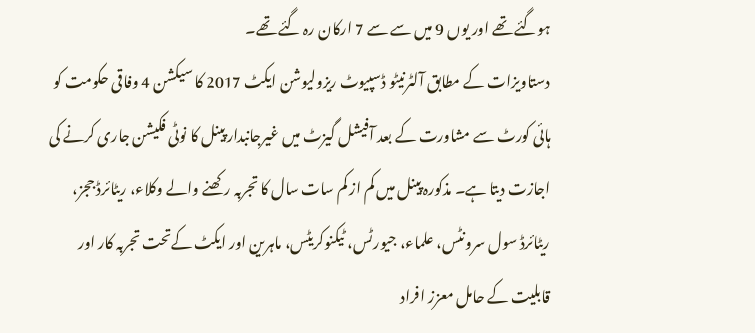ہوگئے تھے اور یوں 9 میں سے سے 7 ارکان رہ گئے تھے۔
دستاویزات کے مطابق آلٹرنیٹو ڈسپیوٹ ریزولیوشن ایکٹ 2017 کا سیکشن 4 وفاقی حکومت کو ہائی کورٹ سے مشاورت کے بعد آفیشل گیزٹ میں غیرجانبدار پینل کا نوٹی فکیشن جاری کرنے کی اجازت دیتا ہے۔ مذکورہ پینل میں کم از کم سات سال کا تجربہ رکھنے والے وکلاء، ریٹائرڈ ججز، ریٹائرڈ سول سرونٹس، علماء، جیورٹس، ٹیکنوکریٹس، ماہرین اور ایکٹ کےتحت تجربہ کار اور قابلیت کے حامل معزز افراد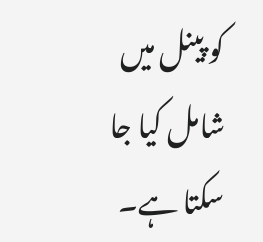کو پینل میں شامل کیا جا سکتا ہے۔